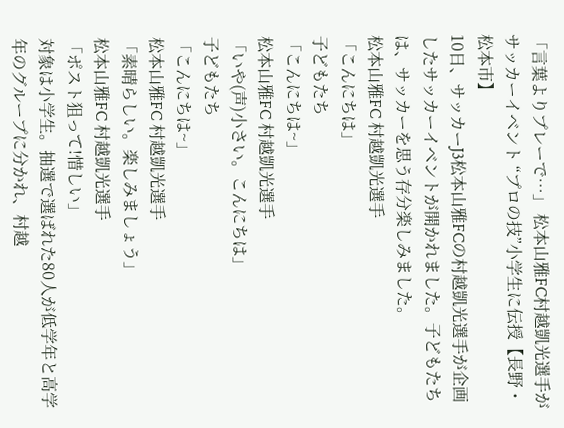「言葉よりプレーで…」 松本山雅FC村越凱光選手がサッカーイベント “プロの技”小学生に伝授【長野・松本市】
10日、サッカーJ3松本山雅FCの村越凱光選手が企画したサッカーイベントが開かれました。子どもたちは、サッカーを思う存分楽しみました。
松本山雅FC 村越凱光選手
「こんにちは」
子どもたち
「こんにちは~」
松本山雅FC 村越凱光選手
「いや(声)小さい。こんにちは」
子どもたち
「こんにちは~」
松本山雅FC 村越凱光選手
「素晴らしい。楽しみましょう」
松本山雅FC 村越凱光選手
「ポスト狙って!惜しい」
対象は小学生。抽選で選ばれた80人が低学年と高学年のグループに分かれ、村越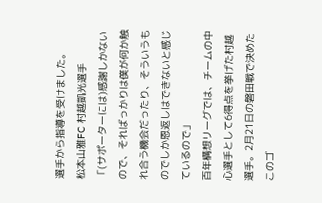選手から指導を受けました。
松本山雅FC 村越凱光選手
「(サポーターには)感謝しかないので、そればっかりは僕が何か触れ合う機会だったり、そういうものでしか恩返しはできないと感じているので」
百年構想リーグでは、チームの中心選手として6得点を挙げた村越選手。2月21日の磐田戦で決めたこのゴ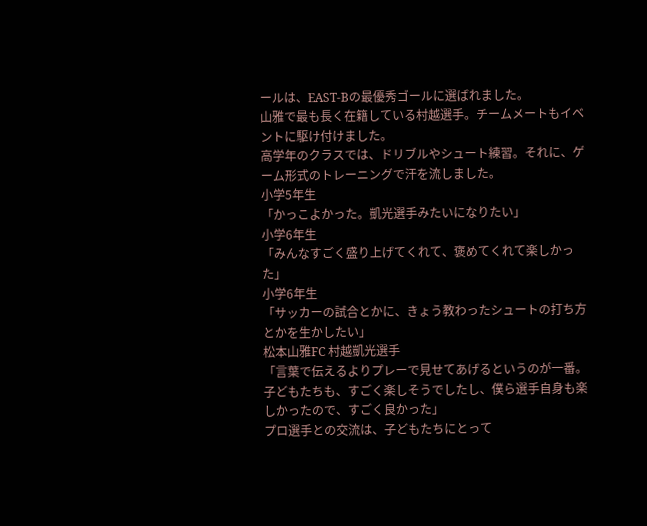ールは、EAST-Bの最優秀ゴールに選ばれました。
山雅で最も長く在籍している村越選手。チームメートもイベントに駆け付けました。
高学年のクラスでは、ドリブルやシュート練習。それに、ゲーム形式のトレーニングで汗を流しました。
小学5年生
「かっこよかった。凱光選手みたいになりたい」
小学6年生
「みんなすごく盛り上げてくれて、褒めてくれて楽しかった」
小学6年生
「サッカーの試合とかに、きょう教わったシュートの打ち方とかを生かしたい」
松本山雅FC 村越凱光選手
「言葉で伝えるよりプレーで見せてあげるというのが一番。子どもたちも、すごく楽しそうでしたし、僕ら選手自身も楽しかったので、すごく良かった」
プロ選手との交流は、子どもたちにとって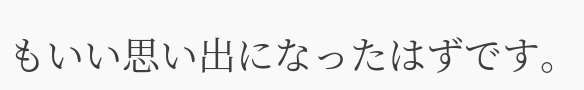もいい思い出になったはずです。